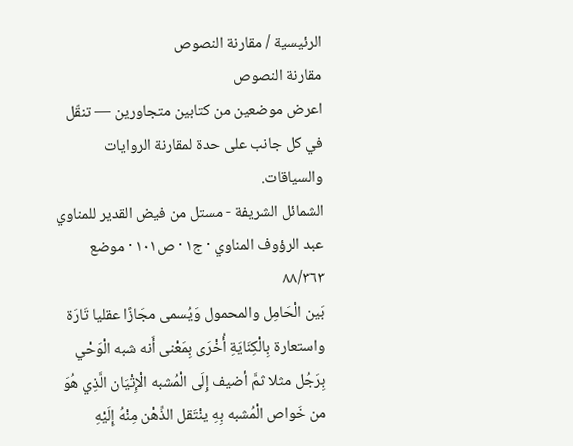الرئيسية / مقارنة النصوص
مقارنة النصوص
اعرض موضعين من كتابين متجاورين — تنقّل في كل جانب على حدة لمقارنة الروايات والسياقات.
الشمائل الشريفة - مستل من فيض القدير للمناوي
عبد الرؤوف المناوي · ج١ · ص١٠١ · موضع ٨٨/٣٦٣
بَين الْحَامِل والمحمول وَيُسمى مجَازًا عقليا تَارَة واستعارة بِالْكِنَايَةِ أُخْرَى بِمَعْنى أَنه شبه الْوَحْي بِرَجُل مثلا ثمَّ أضيف إِلَى الْمُشبه الْإِتْيَان الَّذِي هُوَ من خَواص الْمُشبه بِهِ ينْتَقل الذِّهْن مِنْهُ إِلَيْهِ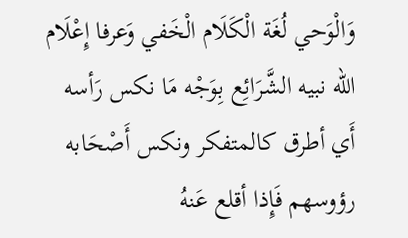وَالْوَحي لُغَة الْكَلَام الْخَفي وَعرفا إِعْلَام الله نبيه الشَّرَائِع بِوَجْه مَا نكس رَأسه أَي أطرق كالمتفكر ونكس أَصْحَابه رؤوسهم فَإِذا أقلع عَنهُ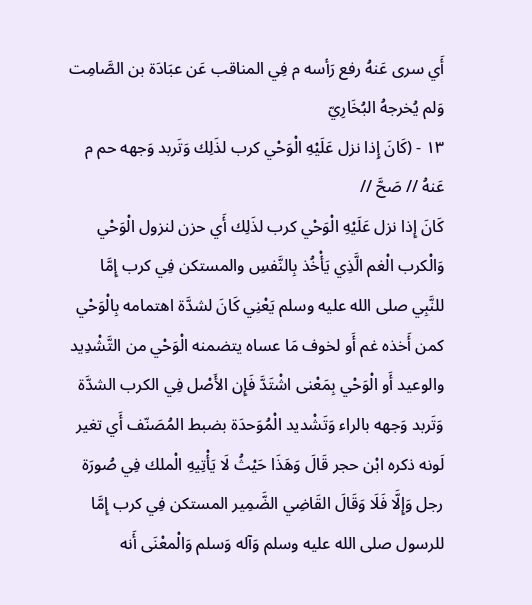أَي سرى عَنهُ رفع رَأسه م فِي المناقب عَن عبَادَة بن الصَّامِت وَلم يُخرجهُ البُخَارِيّ
١٣ - (كَانَ إِذا نزل عَلَيْهِ الْوَحْي كرب لذَلِك وَتَربد وَجهه حم م عَنهُ // صَحَّ //
كَانَ إِذا نزل عَلَيْهِ الْوَحْي كرب لذَلِك أَي حزن لنزول الْوَحْي وَالْكرب الْغم الَّذِي يَأْخُذ بِالنَّفسِ والمستكن فِي كرب إِمَّا للنَّبِي صلى الله عليه وسلم يَعْنِي كَانَ لشدَّة اهتمامه بِالْوَحْي كمن أَخذه غم أَو لخوف مَا عساه يتضمنه الْوَحْي من التَّشْدِيد والوعيد أَو الْوَحْي بِمَعْنى اشْتَدَّ فَإِن الأَصْل فِي الكرب الشدَّة وَتَربد وَجهه بالراء وَتَشْديد الْمُوَحدَة بضبط المُصَنّف أَي تغير لَونه ذكره ابْن حجر قَالَ وَهَذَا حَيْثُ لَا يَأْتِيهِ الْملك فِي صُورَة رجل وَإِلَّا فَلَا وَقَالَ القَاضِي الضَّمِير المستكن فِي كرب إِمَّا للرسول صلى الله عليه وسلم وَآله وَسلم وَالْمعْنَى أَنه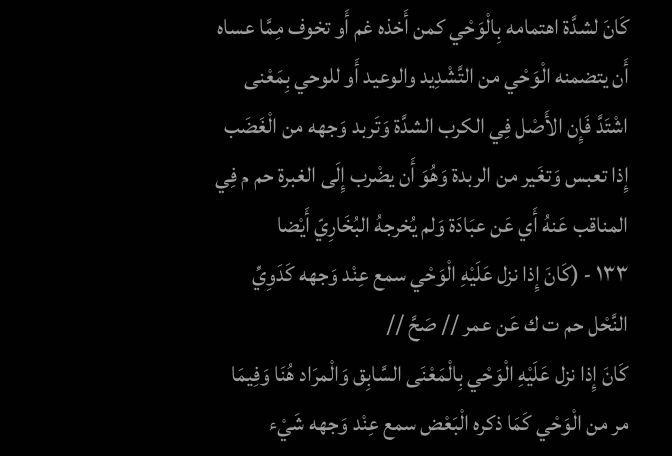كَانَ لشدَّة اهتمامه بِالْوَحْي كمن أَخذه غم أَو تخوف مِمَّا عساه أَن يتضمنه الْوَحْي من التَّشْدِيد والوعيد أَو للوحي بِمَعْنى اشْتَدَّ فَإِن الأَصْل فِي الكرب الشدَّة وَتَربد وَجهه من الْغَضَب إِذا تعبس وَتغَير من الربدة وَهُوَ أَن يضْرب إِلَى الغبرة حم م فِي المناقب عَنهُ أَي عَن عبَادَة وَلم يُخرجهُ البُخَارِيّ أَيْضا
١٣٣ - (كَانَ إِذا نزل عَلَيْهِ الْوَحْي سمع عِنْد وَجهه كَدَوِيِّ النَّحْل حم ت ك عَن عمر // صَحَّ //
كَانَ إِذا نزل عَلَيْهِ الْوَحْي بِالْمَعْنَى السَّابِق وَالْمرَاد هُنَا وَفِيمَا مر من الْوَحْي كَمَا ذكره الْبَعْض سمع عِنْد وَجهه شَيْء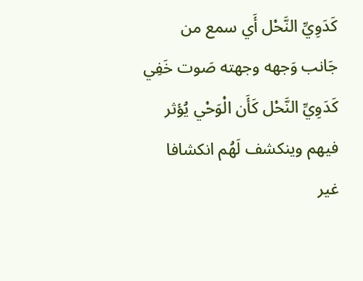كَدَوِيِّ النَّحْل أَي سمع من جَانب وَجهه وجهته صَوت خَفِي كَدَوِيِّ النَّحْل كَأَن الْوَحْي يُؤثر فيهم وينكشف لَهُم انكشافا غير